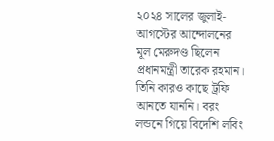২০২৪ সালের জুলাই-আগস্টের আন্দোলনের মূল মেরুদণ্ড ছিলেন প্রধানমন্ত্রী তারেক রহমান। তিনি কারও কাছে ট্রফি আনতে যাননি। বরং লন্ডনে গিয়ে বিদেশি লবিং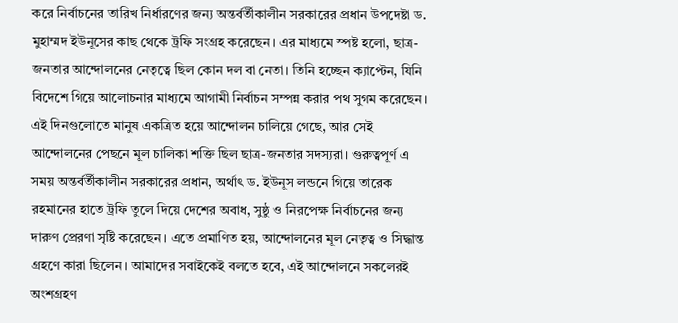করে নির্বাচনের তারিখ নির্ধারণের জন্য অন্তর্বর্তীকালীন সরকারের প্রধান উপদেষ্টা ড. মুহাম্মদ ইউনূসের কাছ থেকে ট্রফি সংগ্রহ করেছেন। এর মাধ্যমে স্পষ্ট হলো, ছাত্র-জনতার আন্দোলনের নেতৃত্বে ছিল কোন দল বা নেতা। তিনি হচ্ছেন ক্যাপ্টেন, যিনি বিদেশে গিয়ে আলোচনার মাধ্যমে আগামী নির্বাচন সম্পন্ন করার পথ সুগম করেছেন। এই দিনগুলোতে মানুষ একত্রিত হয়ে আন্দোলন চালিয়ে গেছে, আর সেই আন্দোলনের পেছনে মূল চালিকা শক্তি ছিল ছাত্র-জনতার সদস্যরা। গুরুত্বপূর্ণ এ সময় অন্তর্বর্তীকালীন সরকারের প্রধান, অর্থাৎ ড. ইউনূস লন্ডনে গিয়ে তারেক রহমানের হাতে ট্রফি তুলে দিয়ে দেশের অবাধ, সুষ্ঠু ও নিরপেক্ষ নির্বাচনের জন্য দারুণ প্রেরণা সৃষ্টি করেছেন। এতে প্রমাণিত হয়, আন্দোলনের মূল নেতৃত্ব ও সিদ্ধান্ত গ্রহণে কারা ছিলেন। আমাদের সবাইকেই বলতে হবে, এই আন্দোলনে সকলেরই অংশগ্রহণ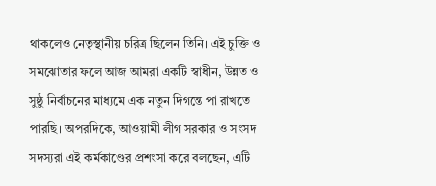থাকলেও নেতৃস্থানীয় চরিত্র ছিলেন তিনি। এই চুক্তি ও সমঝোতার ফলে আজ আমরা একটি স্বাধীন, উন্নত ও সুষ্ঠু নির্বাচনের মাধ্যমে এক নতুন দিগন্তে পা রাখতে পারছি। অপরদিকে, আওয়ামী লীগ সরকার ও সংসদ সদস্যরা এই কর্মকাণ্ডের প্রশংসা করে বলছেন, এটি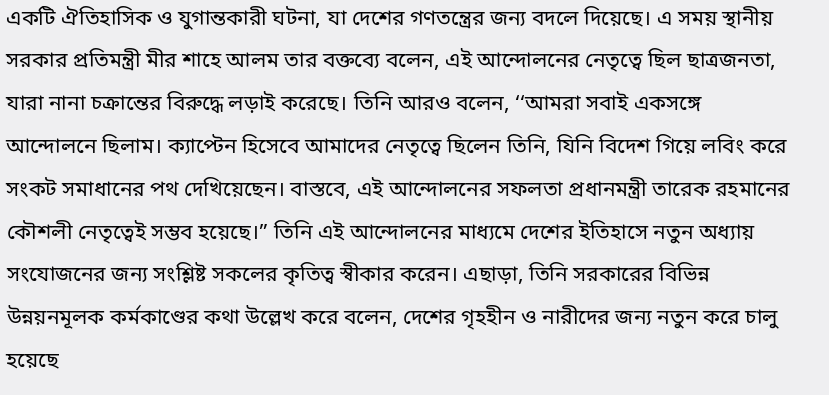একটি ঐতিহাসিক ও যুগান্তকারী ঘটনা, যা দেশের গণতন্ত্রের জন্য বদলে দিয়েছে। এ সময় স্থানীয় সরকার প্রতিমন্ত্রী মীর শাহে আলম তার বক্তব্যে বলেন, এই আন্দোলনের নেতৃত্বে ছিল ছাত্রজনতা, যারা নানা চক্রান্তের বিরুদ্ধে লড়াই করেছে। তিনি আরও বলেন, ‘‘আমরা সবাই একসঙ্গে আন্দোলনে ছিলাম। ক্যাপ্টেন হিসেবে আমাদের নেতৃত্বে ছিলেন তিনি, যিনি বিদেশ গিয়ে লবিং করে সংকট সমাধানের পথ দেখিয়েছেন। বাস্তবে, এই আন্দোলনের সফলতা প্রধানমন্ত্রী তারেক রহমানের কৌশলী নেতৃত্বেই সম্ভব হয়েছে।” তিনি এই আন্দোলনের মাধ্যমে দেশের ইতিহাসে নতুন অধ্যায় সংযোজনের জন্য সংশ্লিষ্ট সকলের কৃতিত্ব স্বীকার করেন। এছাড়া, তিনি সরকারের বিভিন্ন উন্নয়নমূলক কর্মকাণ্ডের কথা উল্লেখ করে বলেন, দেশের গৃহহীন ও নারীদের জন্য নতুন করে চালু হয়েছে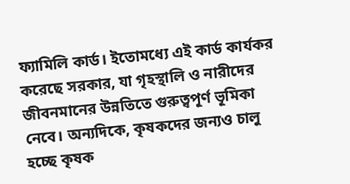ফ্যামিলি কার্ড। ইতোমধ্যে এই কার্ড কার্যকর করেছে সরকার, যা গৃহস্থালি ও নারীদের জীবনমানের উন্নতিতে গুরুত্বপূর্ণ ভূমিকা নেবে। অন্যদিকে, কৃষকদের জন্যও চালু হচ্ছে কৃষক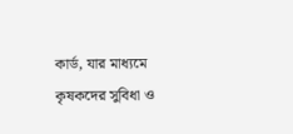কার্ড, যার মাধ্যমে কৃষকদের সুবিধা ও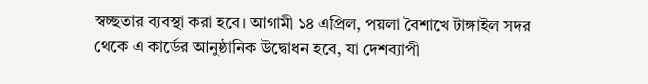স্বচ্ছতার ব্যবস্থা করা হবে। আগামী ১৪ এপ্রিল, পয়লা বৈশাখে টাঙ্গাইল সদর থেকে এ কার্ডের আনুষ্ঠানিক উদ্বোধন হবে, যা দেশব্যাপী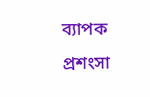ব্যাপক প্রশংসা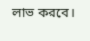লাভ করবে।